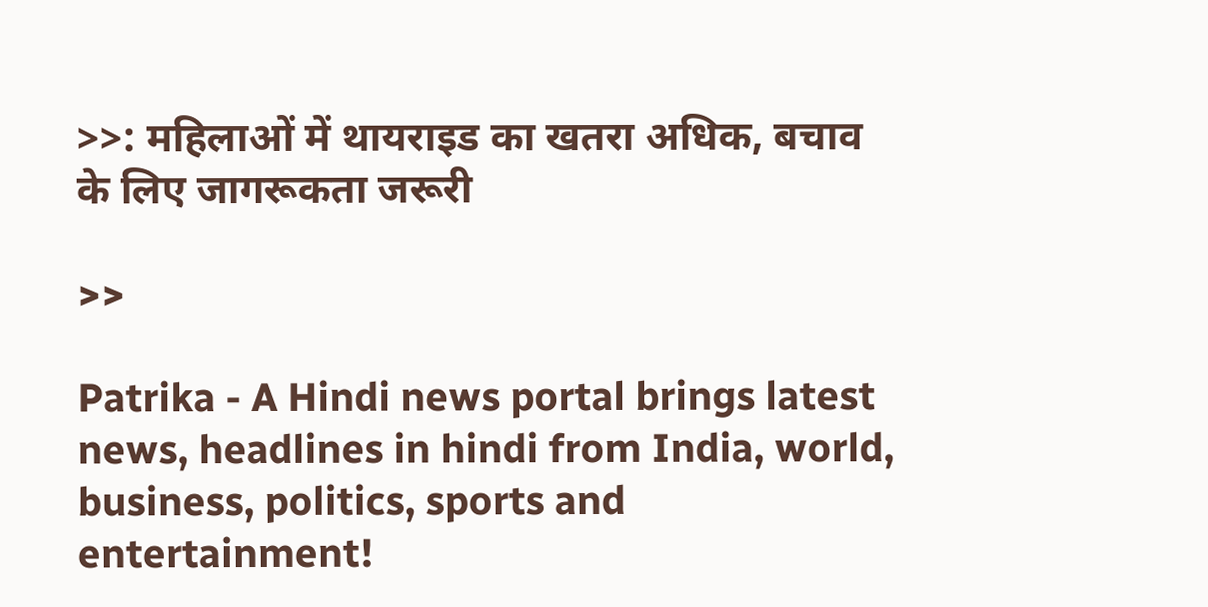>>: महिलाओं में थायराइड का खतरा अधिक, बचाव के लिए जागरूकता जरूरी

>>

Patrika - A Hindi news portal brings latest news, headlines in hindi from India, world, business, politics, sports and entertainment!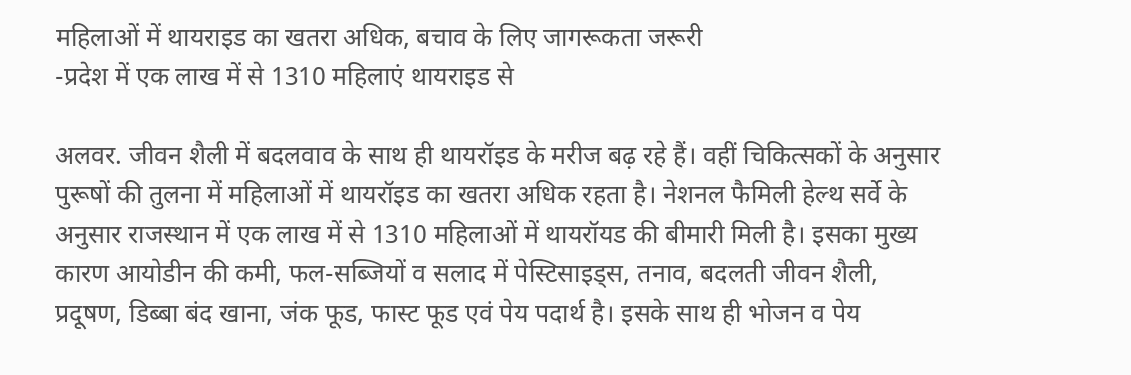महिलाओं में थायराइड का खतरा अधिक, बचाव के लिए जागरूकता जरूरी
-प्रदेश में एक लाख में से 1310 महिलाएं थायराइड से

अलवर. जीवन शैली में बदलवाव के साथ ही थायरॉइड के मरीज बढ़ रहे हैं। वहीं चिकित्सकों के अनुसार पुरूषों की तुलना में महिलाओं में थायरॉइड का खतरा अधिक रहता है। नेशनल फैमिली हेल्थ सर्वे के अनुसार राजस्थान में एक लाख में से 1310 महिलाओं में थायरॉयड की बीमारी मिली है। इसका मुख्य कारण आयोडीन की कमी, फल-सब्जियों व सलाद में पेस्टिसाइड्स, तनाव, बदलती जीवन शैली, प्रदूषण, डिब्बा बंद खाना, जंक फूड, फास्ट फूड एवं पेय पदार्थ है। इसके साथ ही भोजन व पेय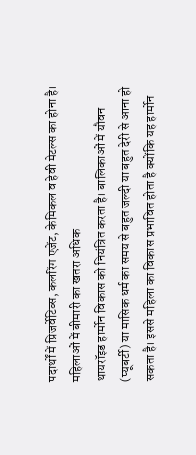पदार्थों में प्रिजर्वेटिव्स, कलरिंग एजेंट, केमिकल व हेवी मेटल्स का होना है।
महिलाओं में बीमारी का खतरा अधिक
थायरॉइड हार्मोन विकास को नियंत्रित करता है। बालिकाओं में यौवन (प्यूबर्टी) या मासिक धर्म का समय से बहुत जल्दी या बहुत देरी से आना हो सकता है। इससे महिला का विकास प्रभावित होता है क्योंकि यह हार्मोन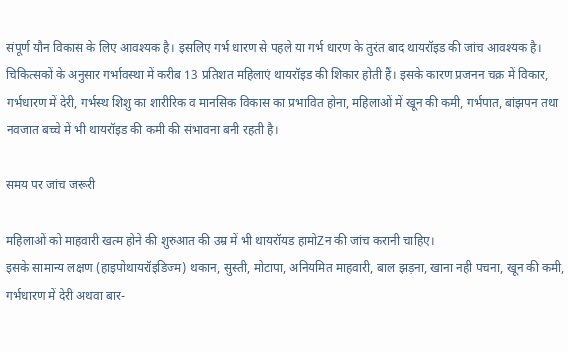संपूर्ण यौन विकास के लिए आवश्यक है। इसलिए गर्भ धारण से पहले या गर्भ धारण के तुरंत बाद थायरॉइड की जांच आवश्यक है। चिकित्सकों के अनुसार गर्भावस्था में करीब 13 प्रतिशत महिलाएं थायरॉइड की शिकार होती हैं। इसके कारण प्रजनन चक्र में विकार, गर्भधारण में देरी, गर्भस्थ शिशु का शारीरिक व मानसिक विकास का प्रभावित होना, महिलाओं में खून की कमी, गर्भपात, बांझपन तथा नवजात बच्चे में भी थायरॉइड की कमी की संभावना बनी रहती है।

समय पर जांच जरूरी

महिलाओं को माहवारी खत्म होने की शुरुआत की उम्र में भी थायरॉयड हामोZन की जांच करानी चाहिए।
इसके सामान्य लक्षण (हाइपोथायरॉइडिज्म) थकान, सुस्ती, मोटापा, अनियमित माहवारी, बाल झड़ना, खाना नही पचना, खून की कमी, गर्भधारण में देरी अथवा बार-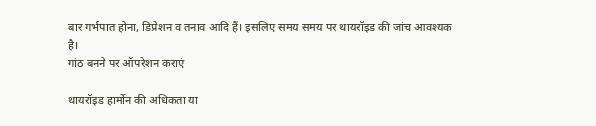बार गर्भपात होना, डिप्रेशन व तनाव आदि हैं। इसलिए समय समय पर थायरॉइड की जांच आवश्यक है।
गांठ बनने पर ऑपरेशन कराएं

थायरॉइड हार्मोन की अधिकता या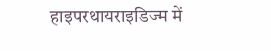हाइपरथायराइडिज्म में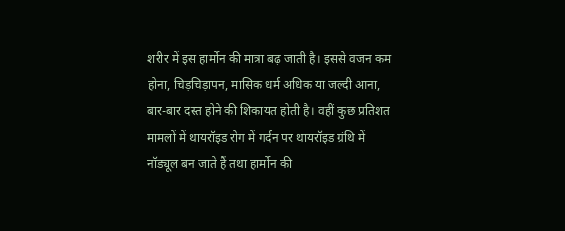शरीर में इस हार्मोन की मात्रा बढ़ जाती है। इससे वजन कम होना, चिड़चिड़ापन, मासिक धर्म अधिक या जल्दी आना, बार-बार दस्त होने की शिकायत होती है। वहीं कुछ प्रतिशत मामलों में थायरॉइड रोग में गर्दन पर थायरॉइड ग्रंथि में नॉड्यूल बन जाते हैं तथा हार्मोन की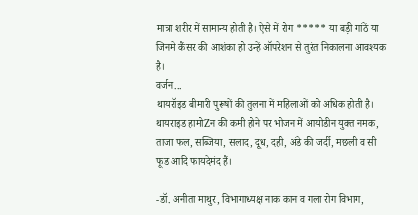मात्रा शरीर में सामान्य होती है। ऐसे में रोग ***** या बड़ी गांठें या जिनमे कैंसर की आशंका हो उन्हें ऑपरेशन से तुरंत निकालना आवश्यक है।
वर्जन...
थायरॉइड बीमारी पुरूषों की तुलना में महिलाओं को अधिक होती है। थायराइड हामोZन की कमी होने पर भोजन में आयोडीन युक्त नमक, ताजा फल, सब्जिया, सलाद, दूध, दही, अंडे की जर्दी, मछली व सी फूड आदि फायदेमंद हैं।

-डॉ. अनीता माथुर, विभागाध्यक्ष नाक कान व गला रोग विभाग,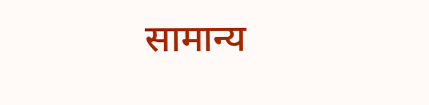सामान्य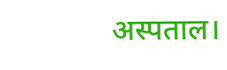अस्पताल।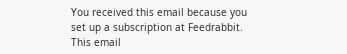You received this email because you set up a subscription at Feedrabbit. This email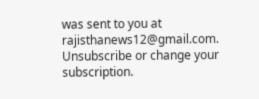was sent to you at rajisthanews12@gmail.com. Unsubscribe or change your subscription.